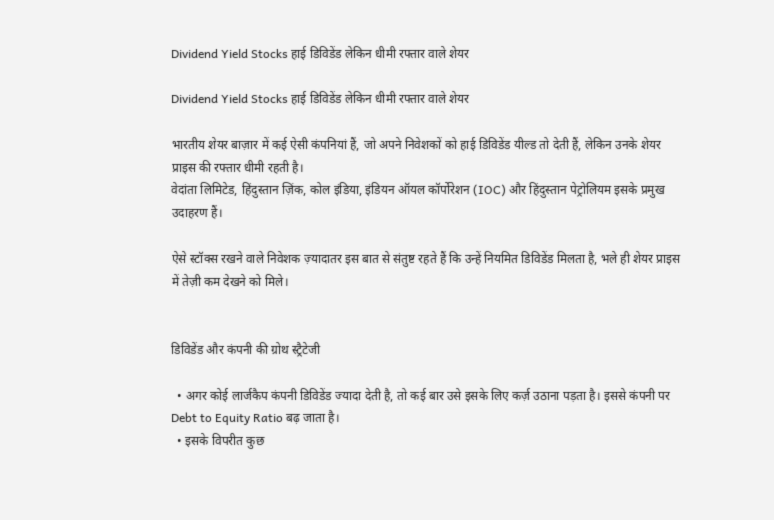Dividend Yield Stocks हाई डिविडेंड लेकिन धीमी रफ्तार वाले शेयर

Dividend Yield Stocks हाई डिविडेंड लेकिन धीमी रफ्तार वाले शेयर

भारतीय शेयर बाज़ार में कई ऐसी कंपनियां हैं, जो अपने निवेशकों को हाई डिविडेंड यील्ड तो देती हैं, लेकिन उनके शेयर प्राइस की रफ्तार धीमी रहती है।
वेदांता लिमिटेड, हिंदुस्तान ज़िंक, कोल इंडिया, इंडियन ऑयल कॉर्पोरेशन (IOC) और हिंदुस्तान पेट्रोलियम इसके प्रमुख उदाहरण हैं।

ऐसे स्टॉक्स रखने वाले निवेशक ज़्यादातर इस बात से संतुष्ट रहते हैं कि उन्हें नियमित डिविडेंड मिलता है, भले ही शेयर प्राइस में तेज़ी कम देखने को मिले।


डिविडेंड और कंपनी की ग्रोथ स्ट्रैटेजी

  • अगर कोई लार्जकैप कंपनी डिविडेंड ज्यादा देती है, तो कई बार उसे इसके लिए कर्ज़ उठाना पड़ता है। इससे कंपनी पर Debt to Equity Ratio बढ़ जाता है।
  • इसके विपरीत कुछ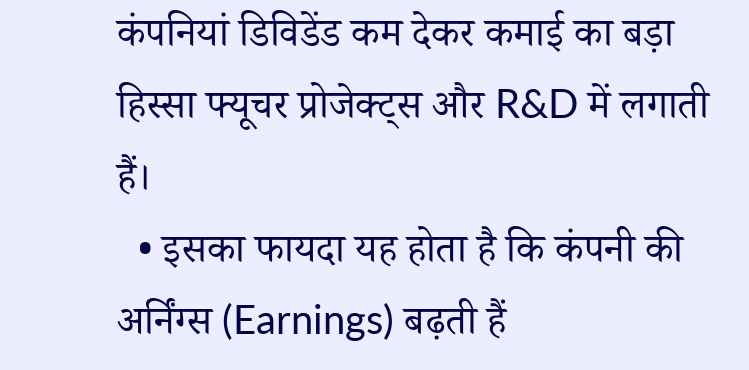कंपनियां डिविडेंड कम देकर कमाई का बड़ा हिस्सा फ्यूचर प्रोजेक्ट्स और R&D में लगाती हैं।
  • इसका फायदा यह होता है कि कंपनी की अर्निंग्स (Earnings) बढ़ती हैं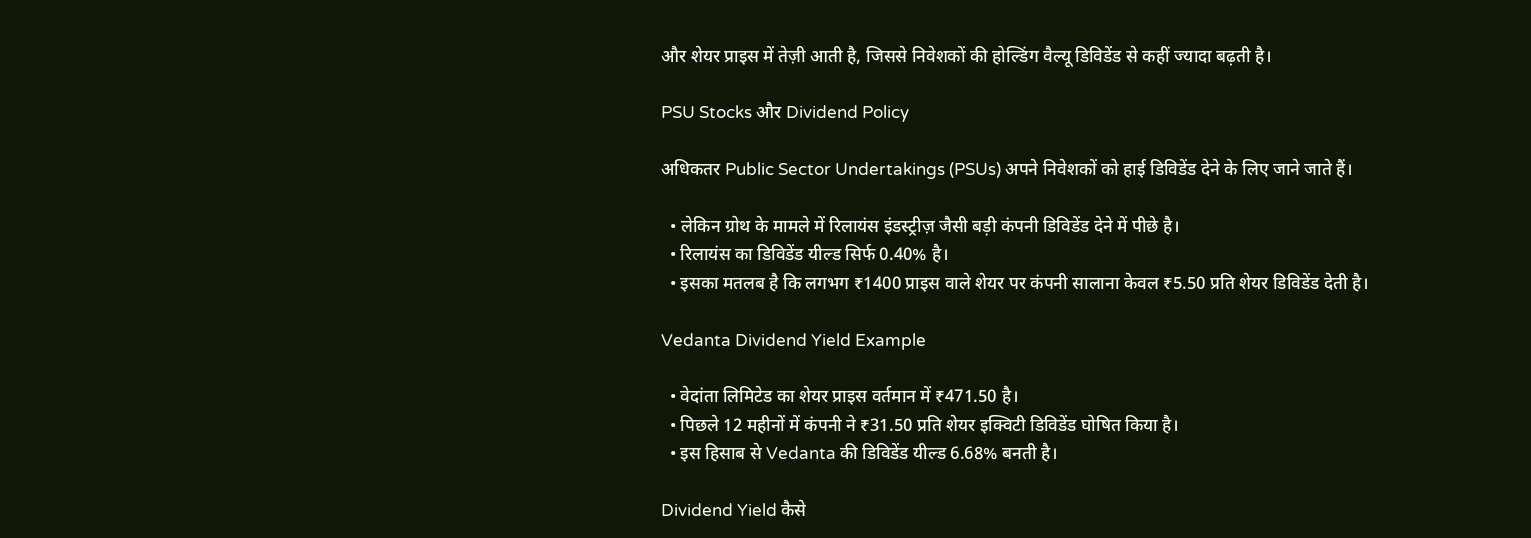और शेयर प्राइस में तेज़ी आती है, जिससे निवेशकों की होल्डिंग वैल्यू डिविडेंड से कहीं ज्यादा बढ़ती है।

PSU Stocks और Dividend Policy

अधिकतर Public Sector Undertakings (PSUs) अपने निवेशकों को हाई डिविडेंड देने के लिए जाने जाते हैं।

  • लेकिन ग्रोथ के मामले में रिलायंस इंडस्ट्रीज़ जैसी बड़ी कंपनी डिविडेंड देने में पीछे है।
  • रिलायंस का डिविडेंड यील्ड सिर्फ 0.40% है।
  • इसका मतलब है कि लगभग ₹1400 प्राइस वाले शेयर पर कंपनी सालाना केवल ₹5.50 प्रति शेयर डिविडेंड देती है।

Vedanta Dividend Yield Example

  • वेदांता लिमिटेड का शेयर प्राइस वर्तमान में ₹471.50 है।
  • पिछले 12 महीनों में कंपनी ने ₹31.50 प्रति शेयर इक्विटी डिविडेंड घोषित किया है।
  • इस हिसाब से Vedanta की डिविडेंड यील्ड 6.68% बनती है।

Dividend Yield कैसे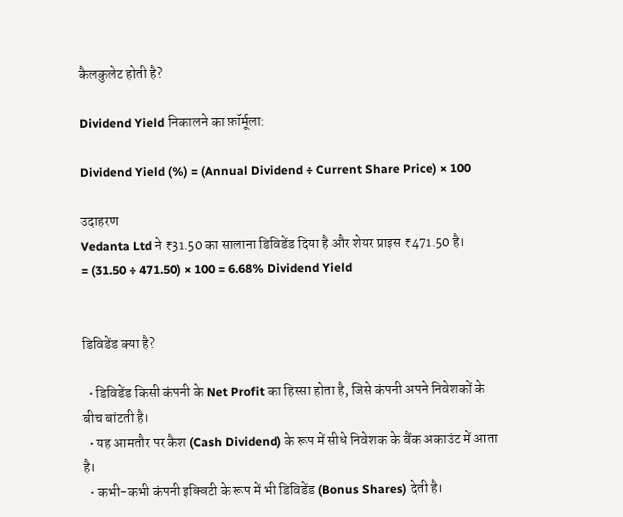कैलकुलेट होती है?

Dividend Yield निकालने का फ़ॉर्मूला:

Dividend Yield (%) = (Annual Dividend ÷ Current Share Price) × 100

उदाहरण
Vedanta Ltd ने ₹31.50 का सालाना डिविडेंड दिया है और शेयर प्राइस ₹471.50 है।
= (31.50 ÷ 471.50) × 100 = 6.68% Dividend Yield


डिविडेंड क्या है?

  • डिविडेंड किसी कंपनी के Net Profit का हिस्सा होता है, जिसे कंपनी अपने निवेशकों के बीच बांटती है।
  • यह आमतौर पर कैश (Cash Dividend) के रूप में सीधे निवेशक के बैंक अकाउंट में आता है।
  • कभी-कभी कंपनी इक्विटी के रूप में भी डिविडेंड (Bonus Shares) देती है।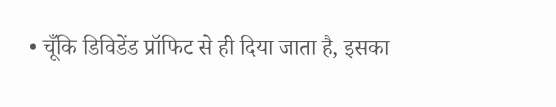• चूँकि डिविडेंड प्रॉफिट से ही दिया जाता है, इसका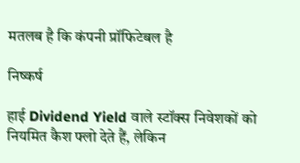मतलब है कि कंपनी प्रॉफिटेबल है

निष्कर्ष

हाई Dividend Yield वाले स्टॉक्स निवेशकों को नियमित कैश फ्लो देते हैं, लेकिन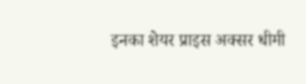इनका शेयर प्राइस अक्सर धीमी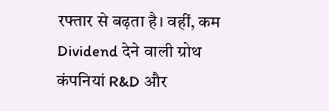रफ्तार से बढ़ता है। वहीं, कम Dividend देने वाली ग्रोथ कंपनियां R&D और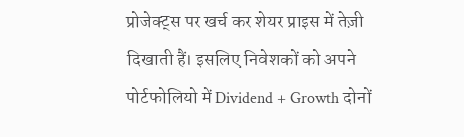प्रोजेक्ट्स पर खर्च कर शेयर प्राइस में तेज़ी दिखाती हैं। इसलिए निवेशकों को अपने पोर्टफोलियो में Dividend + Growth दोनों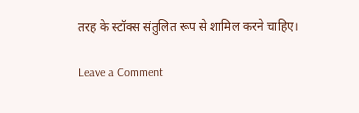तरह के स्टॉक्स संतुलित रूप से शामिल करने चाहिए।

Leave a Comment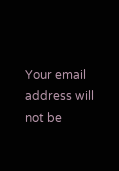Your email address will not be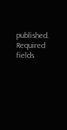published. Required fields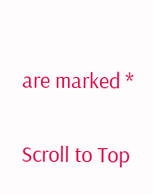are marked *

Scroll to Top